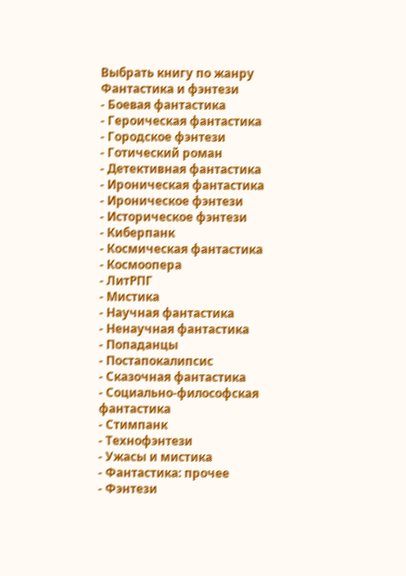Выбрать книгу по жанру
Фантастика и фэнтези
- Боевая фантастика
- Героическая фантастика
- Городское фэнтези
- Готический роман
- Детективная фантастика
- Ироническая фантастика
- Ироническое фэнтези
- Историческое фэнтези
- Киберпанк
- Космическая фантастика
- Космоопера
- ЛитРПГ
- Мистика
- Научная фантастика
- Ненаучная фантастика
- Попаданцы
- Постапокалипсис
- Сказочная фантастика
- Социально-философская фантастика
- Стимпанк
- Технофэнтези
- Ужасы и мистика
- Фантастика: прочее
- Фэнтези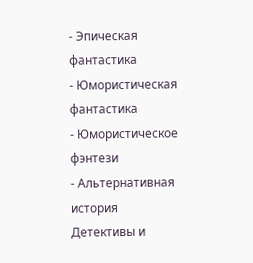- Эпическая фантастика
- Юмористическая фантастика
- Юмористическое фэнтези
- Альтернативная история
Детективы и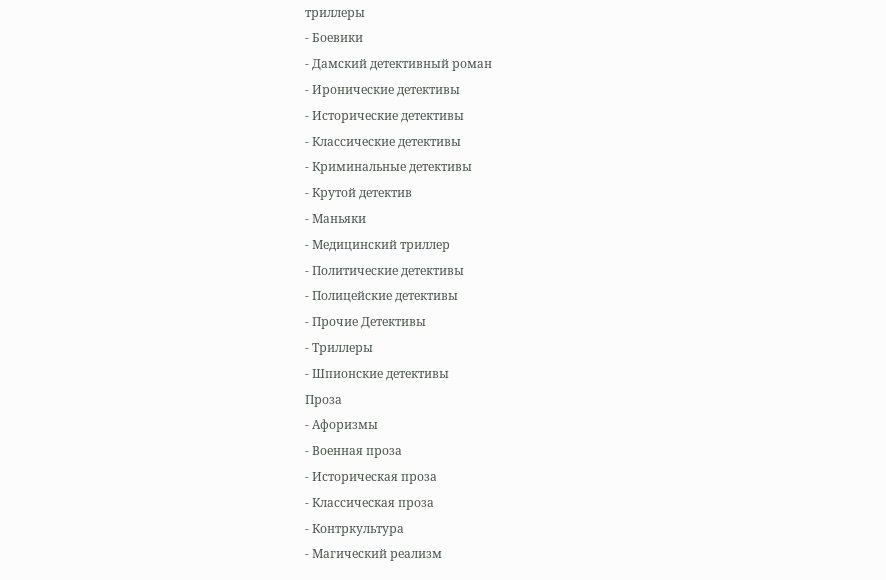триллеры
- Боевики
- Дамский детективный роман
- Иронические детективы
- Исторические детективы
- Классические детективы
- Криминальные детективы
- Крутой детектив
- Маньяки
- Медицинский триллер
- Политические детективы
- Полицейские детективы
- Прочие Детективы
- Триллеры
- Шпионские детективы
Проза
- Афоризмы
- Военная проза
- Историческая проза
- Классическая проза
- Контркультура
- Магический реализм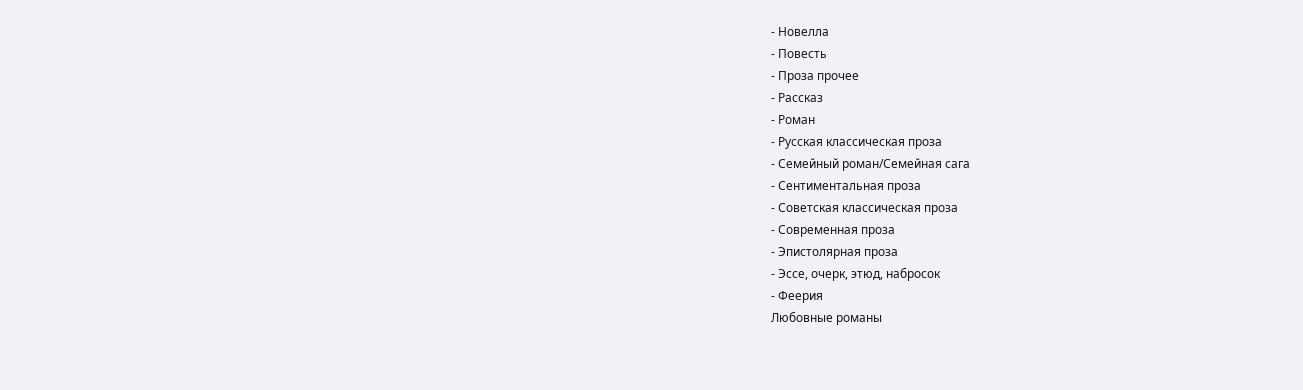- Новелла
- Повесть
- Проза прочее
- Рассказ
- Роман
- Русская классическая проза
- Семейный роман/Семейная сага
- Сентиментальная проза
- Советская классическая проза
- Современная проза
- Эпистолярная проза
- Эссе, очерк, этюд, набросок
- Феерия
Любовные романы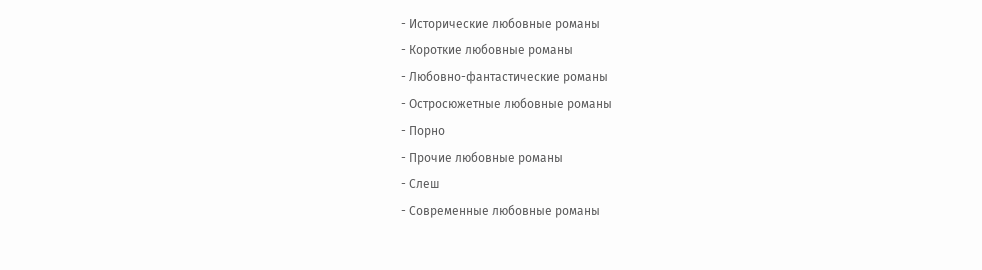- Исторические любовные романы
- Короткие любовные романы
- Любовно-фантастические романы
- Остросюжетные любовные романы
- Порно
- Прочие любовные романы
- Слеш
- Современные любовные романы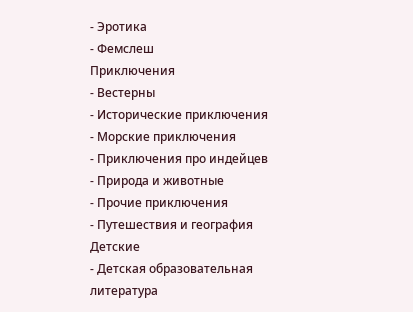- Эротика
- Фемслеш
Приключения
- Вестерны
- Исторические приключения
- Морские приключения
- Приключения про индейцев
- Природа и животные
- Прочие приключения
- Путешествия и география
Детские
- Детская образовательная литература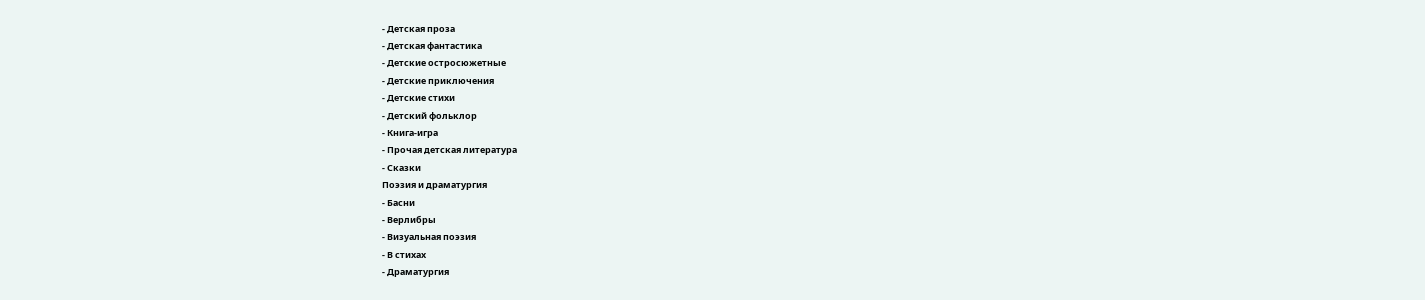- Детская проза
- Детская фантастика
- Детские остросюжетные
- Детские приключения
- Детские стихи
- Детский фольклор
- Книга-игра
- Прочая детская литература
- Сказки
Поэзия и драматургия
- Басни
- Верлибры
- Визуальная поэзия
- В стихах
- Драматургия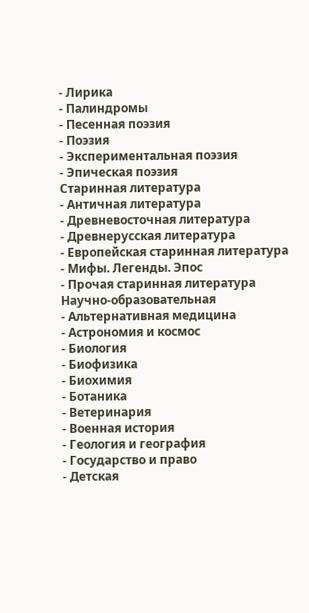- Лирика
- Палиндромы
- Песенная поэзия
- Поэзия
- Экспериментальная поэзия
- Эпическая поэзия
Старинная литература
- Античная литература
- Древневосточная литература
- Древнерусская литература
- Европейская старинная литература
- Мифы. Легенды. Эпос
- Прочая старинная литература
Научно-образовательная
- Альтернативная медицина
- Астрономия и космос
- Биология
- Биофизика
- Биохимия
- Ботаника
- Ветеринария
- Военная история
- Геология и география
- Государство и право
- Детская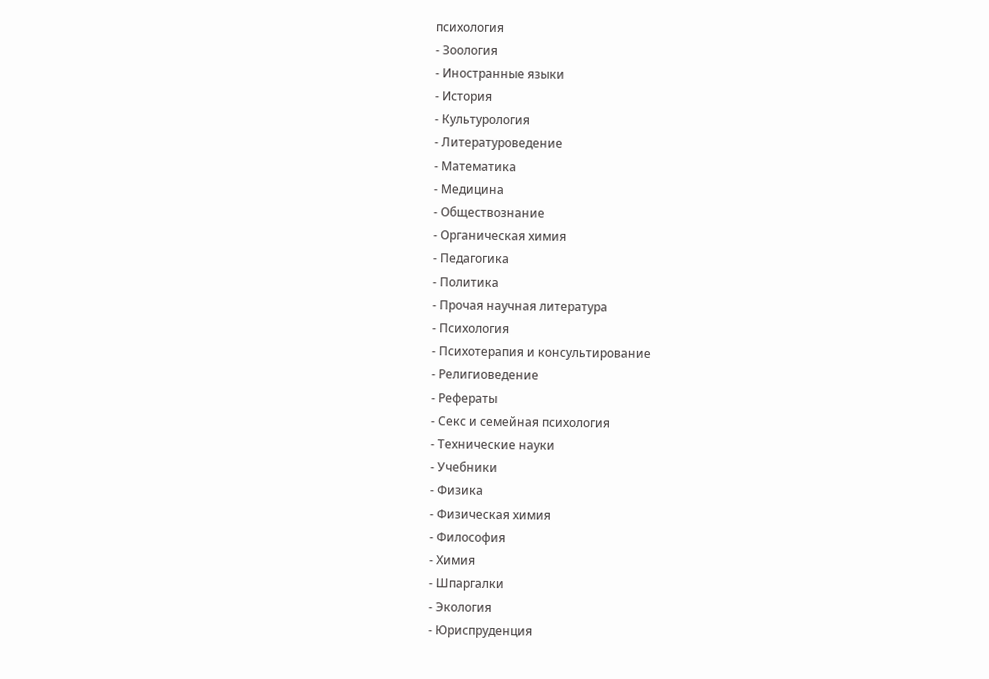психология
- Зоология
- Иностранные языки
- История
- Культурология
- Литературоведение
- Математика
- Медицина
- Обществознание
- Органическая химия
- Педагогика
- Политика
- Прочая научная литература
- Психология
- Психотерапия и консультирование
- Религиоведение
- Рефераты
- Секс и семейная психология
- Технические науки
- Учебники
- Физика
- Физическая химия
- Философия
- Химия
- Шпаргалки
- Экология
- Юриспруденция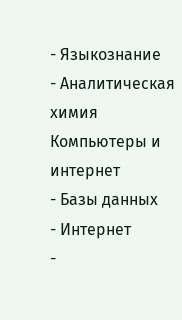- Языкознание
- Аналитическая химия
Компьютеры и интернет
- Базы данных
- Интернет
-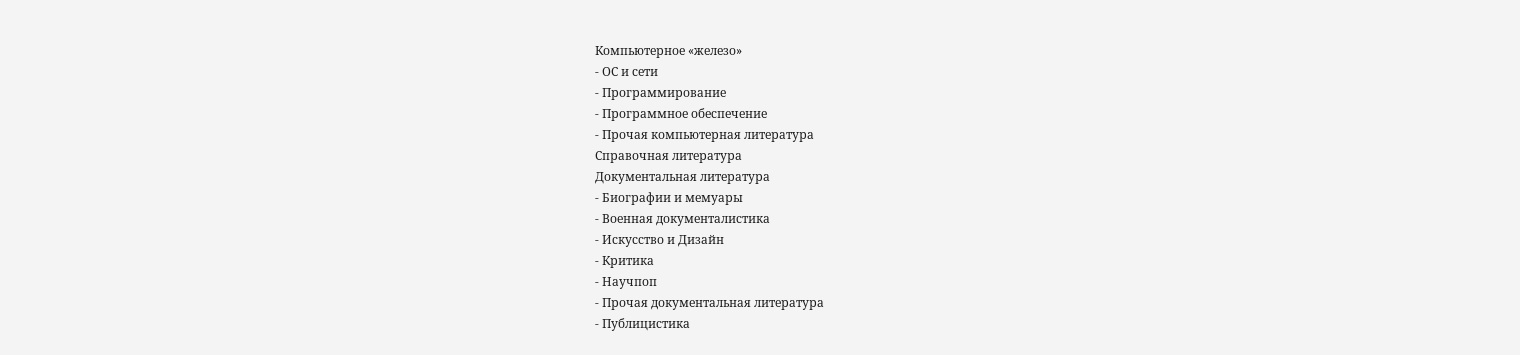Компьютерное «железо»
- ОС и сети
- Программирование
- Программное обеспечение
- Прочая компьютерная литература
Справочная литература
Документальная литература
- Биографии и мемуары
- Военная документалистика
- Искусство и Дизайн
- Критика
- Научпоп
- Прочая документальная литература
- Публицистика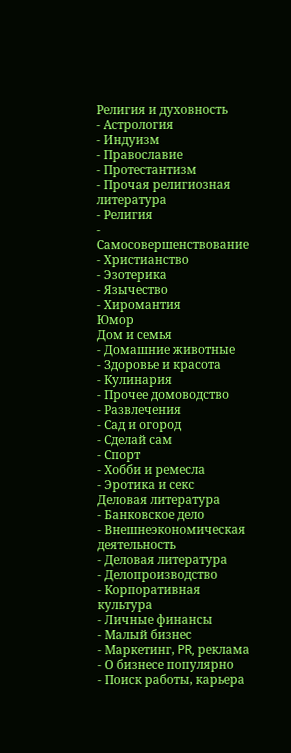Религия и духовность
- Астрология
- Индуизм
- Православие
- Протестантизм
- Прочая религиозная литература
- Религия
- Самосовершенствование
- Христианство
- Эзотерика
- Язычество
- Хиромантия
Юмор
Дом и семья
- Домашние животные
- Здоровье и красота
- Кулинария
- Прочее домоводство
- Развлечения
- Сад и огород
- Сделай сам
- Спорт
- Хобби и ремесла
- Эротика и секс
Деловая литература
- Банковское дело
- Внешнеэкономическая деятельность
- Деловая литература
- Делопроизводство
- Корпоративная культура
- Личные финансы
- Малый бизнес
- Маркетинг, PR, реклама
- О бизнесе популярно
- Поиск работы, карьера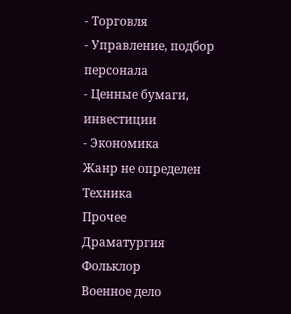- Торговля
- Управление, подбор персонала
- Ценные бумаги, инвестиции
- Экономика
Жанр не определен
Техника
Прочее
Драматургия
Фольклор
Военное дело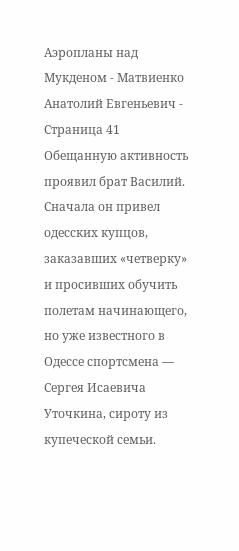Аэропланы над Мукденом - Матвиенко Анатолий Евгеньевич - Страница 41
Обещанную активность проявил брат Василий. Сначала он привел одесских купцов, заказавших «четверку» и просивших обучить полетам начинающего, но уже известного в Одессе спортсмена — Сергея Исаевича Уточкина, сироту из купеческой семьи.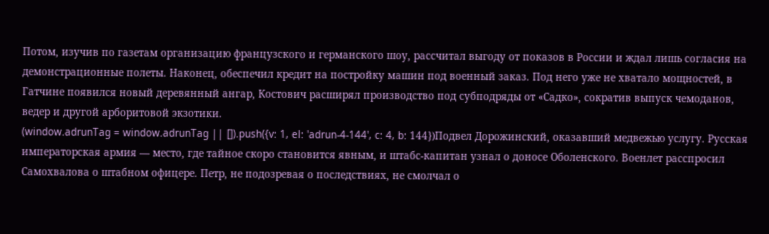Потом, изучив по газетам организацию французского и германского шоу, рассчитал выгоду от показов в России и ждал лишь согласия на демонстрационные полеты. Наконец, обеспечил кредит на постройку машин под военный заказ. Под него уже не хватало мощностей, в Гатчине появился новый деревянный ангар, Костович расширял производство под субподряды от «Садко», сократив выпуск чемоданов, ведер и другой арборитовой экзотики.
(window.adrunTag = window.adrunTag || []).push({v: 1, el: 'adrun-4-144', c: 4, b: 144})Подвел Дорожинский, оказавший медвежью услугу. Русская императорская армия — место, где тайное скоро становится явным, и штабс-капитан узнал о доносе Оболенского. Военлет расспросил Самохвалова о штабном офицере. Петр, не подозревая о последствиях, не смолчал о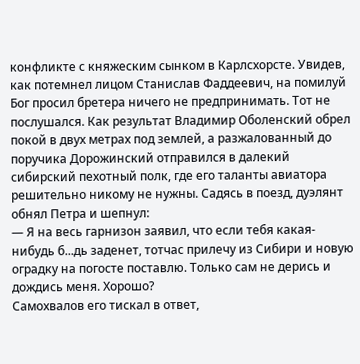конфликте с княжеским сынком в Карлсхорсте. Увидев, как потемнел лицом Станислав Фаддеевич, на помилуй Бог просил бретера ничего не предпринимать. Тот не послушался. Как результат Владимир Оболенский обрел покой в двух метрах под землей, а разжалованный до поручика Дорожинский отправился в далекий сибирский пехотный полк, где его таланты авиатора решительно никому не нужны. Садясь в поезд, дуэлянт обнял Петра и шепнул:
— Я на весь гарнизон заявил, что если тебя какая-нибудь б...дь заденет, тотчас прилечу из Сибири и новую оградку на погосте поставлю. Только сам не дерись и дождись меня. Хорошо?
Самохвалов его тискал в ответ,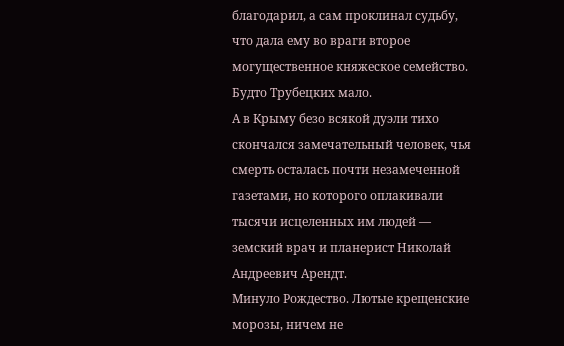благодарил, а сам проклинал судьбу, что дала ему во враги второе могущественное княжеское семейство. Будто Трубецких мало.
А в Крыму безо всякой дуэли тихо скончался замечательный человек, чья смерть осталась почти незамеченной газетами, но которого оплакивали тысячи исцеленных им людей — земский врач и планерист Николай Андреевич Арендт.
Минуло Рождество. Лютые крещенские морозы, ничем не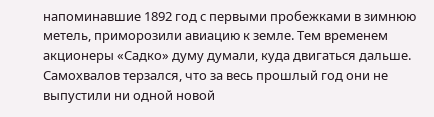напоминавшие 1892 год с первыми пробежками в зимнюю метель, приморозили авиацию к земле. Тем временем акционеры «Садко» думу думали, куда двигаться дальше.
Самохвалов терзался, что за весь прошлый год они не выпустили ни одной новой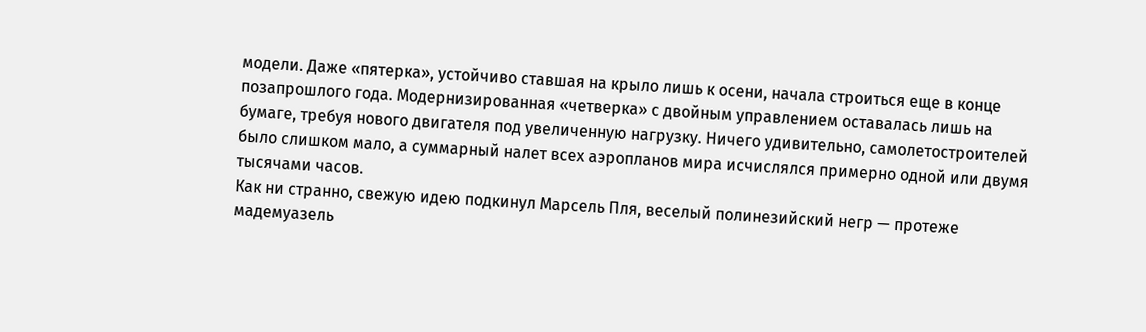модели. Даже «пятерка», устойчиво ставшая на крыло лишь к осени, начала строиться еще в конце позапрошлого года. Модернизированная «четверка» с двойным управлением оставалась лишь на бумаге, требуя нового двигателя под увеличенную нагрузку. Ничего удивительно, самолетостроителей было слишком мало, а суммарный налет всех аэропланов мира исчислялся примерно одной или двумя тысячами часов.
Как ни странно, свежую идею подкинул Марсель Пля, веселый полинезийский негр — протеже мадемуазель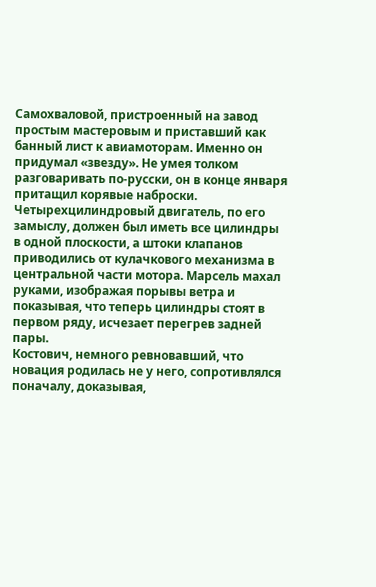Самохваловой, пристроенный на завод простым мастеровым и приставший как банный лист к авиамоторам. Именно он придумал «звезду». Не умея толком разговаривать по-русски, он в конце января притащил корявые наброски. Четырехцилиндровый двигатель, по его замыслу, должен был иметь все цилиндры в одной плоскости, а штоки клапанов приводились от кулачкового механизма в центральной части мотора. Марсель махал руками, изображая порывы ветра и показывая, что теперь цилиндры стоят в первом ряду, исчезает перегрев задней пары.
Костович, немного ревновавший, что новация родилась не у него, сопротивлялся поначалу, доказывая,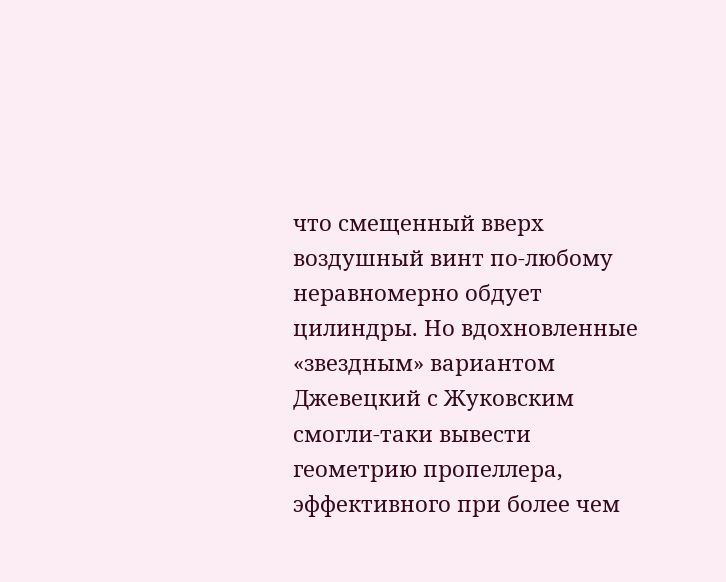что смещенный вверх воздушный винт по-любому неравномерно обдует цилиндры. Но вдохновленные «звездным» вариантом Джевецкий с Жуковским смогли-таки вывести геометрию пропеллера, эффективного при более чем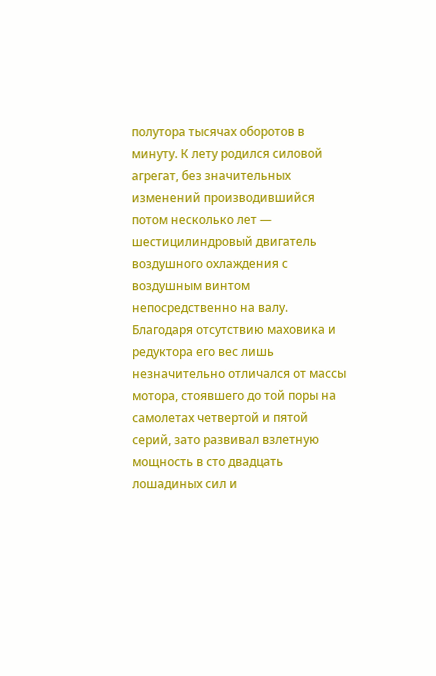полутора тысячах оборотов в минуту. К лету родился силовой агрегат, без значительных изменений производившийся потом несколько лет — шестицилиндровый двигатель воздушного охлаждения с воздушным винтом непосредственно на валу. Благодаря отсутствию маховика и редуктора его вес лишь незначительно отличался от массы мотора, стоявшего до той поры на самолетах четвертой и пятой серий, зато развивал взлетную мощность в сто двадцать лошадиных сил и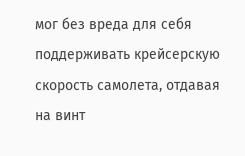мог без вреда для себя поддерживать крейсерскую скорость самолета, отдавая на винт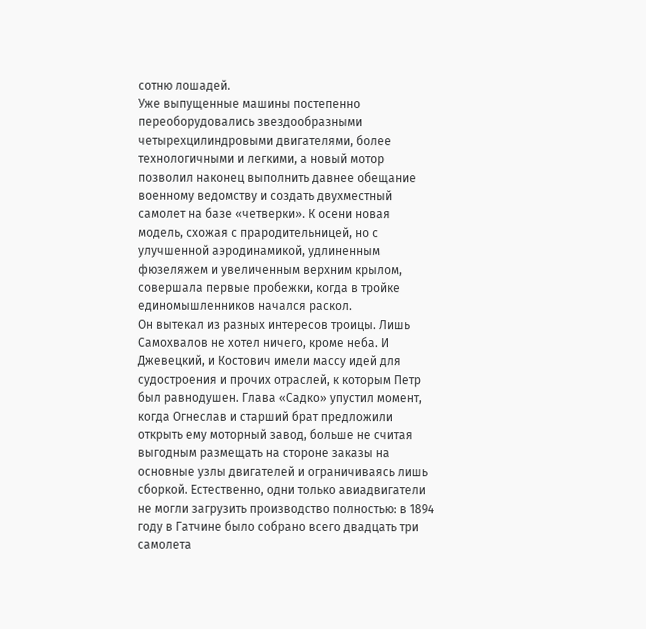сотню лошадей.
Уже выпущенные машины постепенно переоборудовались звездообразными четырехцилиндровыми двигателями, более технологичными и легкими, а новый мотор позволил наконец выполнить давнее обещание военному ведомству и создать двухместный самолет на базе «четверки». К осени новая модель, схожая с прародительницей, но с улучшенной аэродинамикой, удлиненным фюзеляжем и увеличенным верхним крылом, совершала первые пробежки, когда в тройке единомышленников начался раскол.
Он вытекал из разных интересов троицы. Лишь Самохвалов не хотел ничего, кроме неба. И Джевецкий, и Костович имели массу идей для судостроения и прочих отраслей, к которым Петр был равнодушен. Глава «Садко» упустил момент, когда Огнеслав и старший брат предложили открыть ему моторный завод, больше не считая выгодным размещать на стороне заказы на основные узлы двигателей и ограничиваясь лишь сборкой. Естественно, одни только авиадвигатели не могли загрузить производство полностью: в 1894 году в Гатчине было собрано всего двадцать три самолета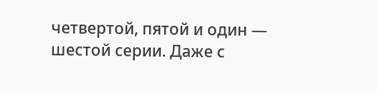четвертой, пятой и один — шестой серии. Даже с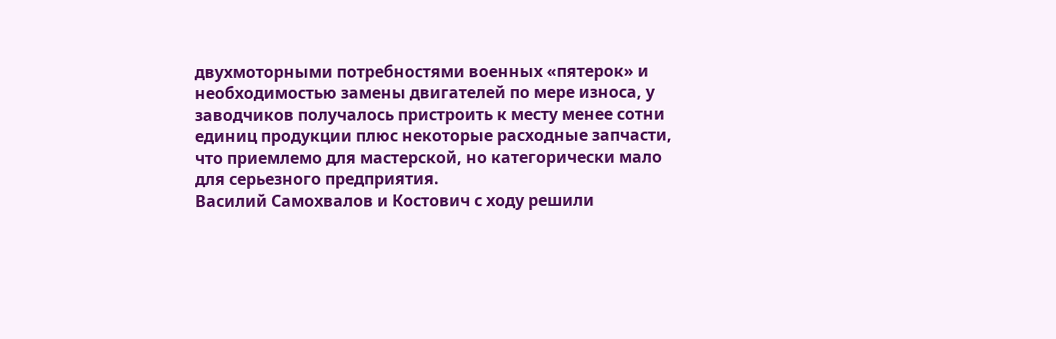двухмоторными потребностями военных «пятерок» и необходимостью замены двигателей по мере износа, у заводчиков получалось пристроить к месту менее сотни единиц продукции плюс некоторые расходные запчасти, что приемлемо для мастерской, но категорически мало для серьезного предприятия.
Василий Самохвалов и Костович с ходу решили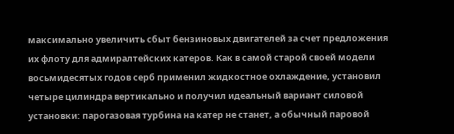максимально увеличить сбыт бензиновых двигателей за счет предложения их флоту для адмиралтейских катеров. Как в самой старой своей модели восьмидесятых годов серб применил жидкостное охлаждение, установил четыре цилиндра вертикально и получил идеальный вариант силовой установки: парогазовая турбина на катер не станет, а обычный паровой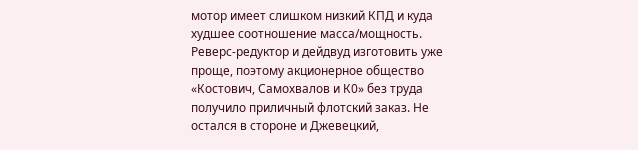мотор имеет слишком низкий КПД и куда худшее соотношение масса/мощность. Реверс-редуктор и дейдвуд изготовить уже проще, поэтому акционерное общество «Костович, Самохвалов и К0» без труда получило приличный флотский заказ. Не остался в стороне и Джевецкий,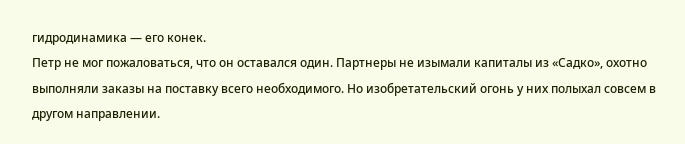гидродинамика — его конек.
Петр не мог пожаловаться, что он оставался один. Партнеры не изымали капиталы из «Садко», охотно выполняли заказы на поставку всего необходимого. Но изобретательский огонь у них полыхал совсем в другом направлении.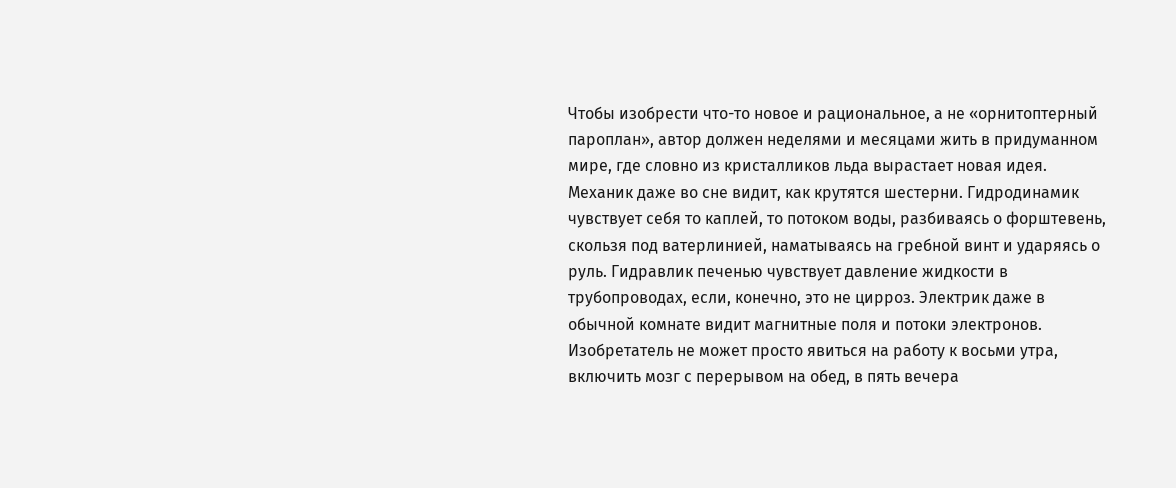Чтобы изобрести что-то новое и рациональное, а не «орнитоптерный пароплан», автор должен неделями и месяцами жить в придуманном мире, где словно из кристалликов льда вырастает новая идея. Механик даже во сне видит, как крутятся шестерни. Гидродинамик чувствует себя то каплей, то потоком воды, разбиваясь о форштевень, скользя под ватерлинией, наматываясь на гребной винт и ударяясь о руль. Гидравлик печенью чувствует давление жидкости в трубопроводах, если, конечно, это не цирроз. Электрик даже в обычной комнате видит магнитные поля и потоки электронов. Изобретатель не может просто явиться на работу к восьми утра, включить мозг с перерывом на обед, в пять вечера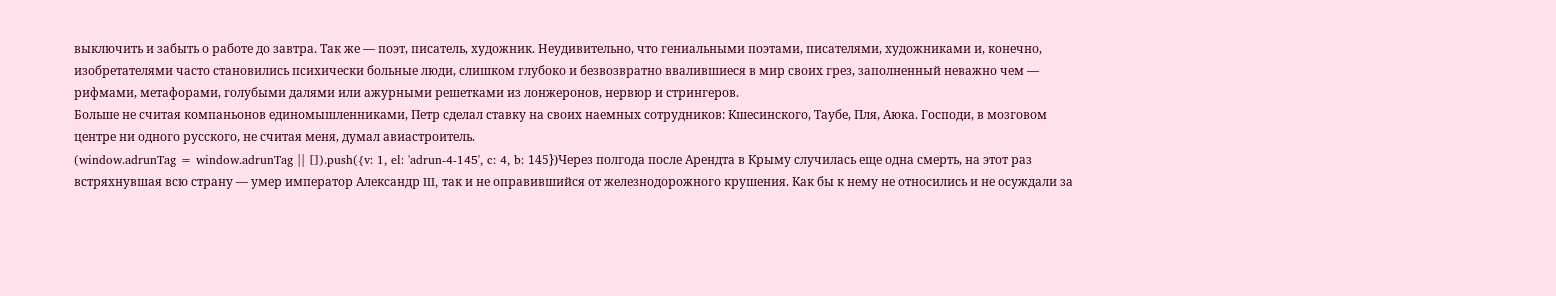выключить и забыть о работе до завтра. Так же — поэт, писатель, художник. Неудивительно, что гениальными поэтами, писателями, художниками и, конечно, изобретателями часто становились психически больные люди, слишком глубоко и безвозвратно ввалившиеся в мир своих грез, заполненный неважно чем — рифмами, метафорами, голубыми далями или ажурными решетками из лонжеронов, нервюр и стрингеров.
Больше не считая компаньонов единомышленниками, Петр сделал ставку на своих наемных сотрудников: Кшесинского, Таубе, Пля, Аюка. Господи, в мозговом центре ни одного русского, не считая меня, думал авиастроитель.
(window.adrunTag = window.adrunTag || []).push({v: 1, el: 'adrun-4-145', c: 4, b: 145})Через полгода после Арендта в Крыму случилась еще одна смерть, на этот раз встряхнувшая всю страну — умер император Александр III, так и не оправившийся от железнодорожного крушения. Как бы к нему не относились и не осуждали за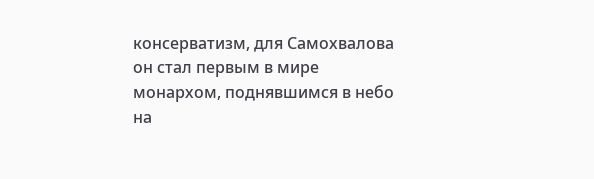консерватизм, для Самохвалова он стал первым в мире монархом, поднявшимся в небо на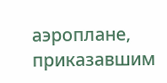аэроплане, приказавшим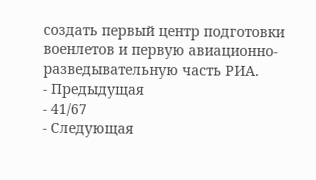создать первый центр подготовки военлетов и первую авиационно-разведывательную часть РИА.
- Предыдущая
- 41/67
- Следующая